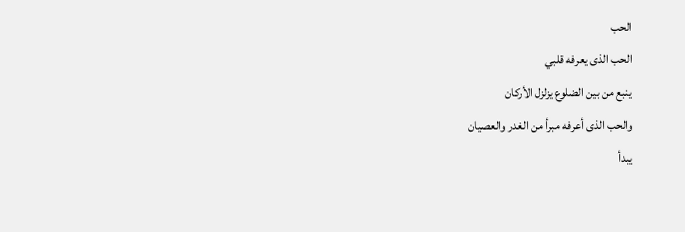الحب
الحب الذى يعرفه قلبي
ينبع من بين الضلوع يزلزل الأركان
والحب الذى أعرفه مبرأ من الغدر والعصيان
يبدأ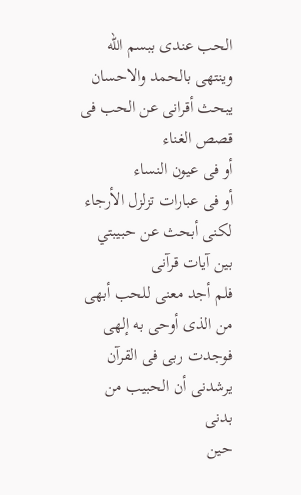الحب عندى ببسم الله وينتهى بالحمد والاحسان
يبحث أقرانى عن الحب فى قصص الغناء
أو فى عيون النساء
أو فى عبارات تزلزل الأرجاء
لكنى أبحث عن حبيبتي بين آيات قرآنى
فلم أجد معنى للحب أبهى من الذى أوحى به إلهى
فوجدت ربى فى القرآن يرشدنى أن الحبيب من بدنى
حين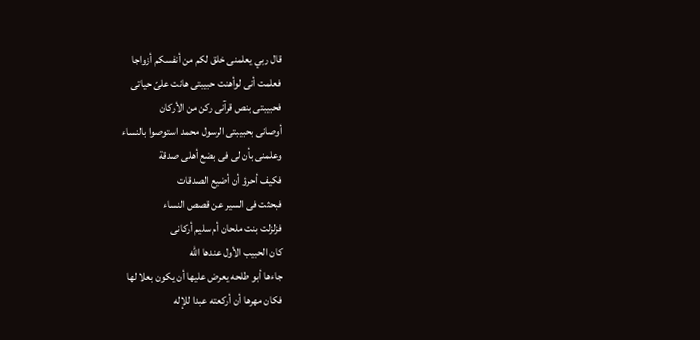قال ربي يعلمنى خلق لكم من أنفسكم أزواجا
فعلمت أنى لوأهنت حبيبتى هانت علىّ حياتى
فحبيبتى بنص قرآنى ركن من الأركان
أوصانى بحبيبتى الرسول محمد استوصوا بالنساء
وعلمنى بأن لى فى بضع أهلى صدقة
فكيف أحرؤ أن أضيع الصدقات
فبحثت فى السير عن قصص النساء
فزلزلت بنت ملحان أم سليم أركانى
كان الحبيب الأول عندها الله
جاءها أبو طلحه يعرض عليها أن يكون بعلا لها
فكان مهرها أن أركعته عبدا للإله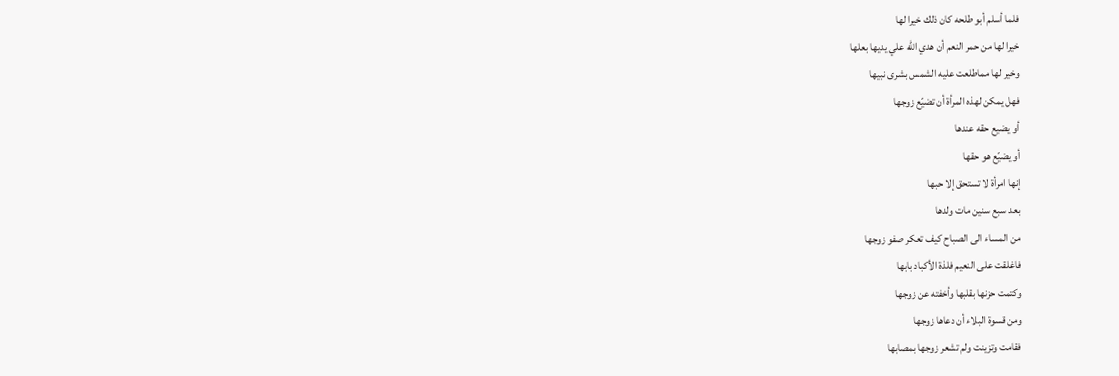فلما أسلم أبو طلحه كان ذلك خيرا لها
خيرا لها من حمر النعم أن هدي الله علي يديها بعلها
وخير لها مماطلعت عليه الشمس بشرى نبيها
فهل يمكن لهذه المرأة أن تضيّع زوجها
أو يضيع حقه عندها
أو يضيّع هو حقها
إنها امرأة لا تستحق إلا حبها
بعد سبع سنين مات ولدها
من المساء الى الصباح كيف تعكر صفو زوجها
فاغلقت على النعيم فلذة الأكباد بابها
وكتمت حزنها بقلبها وأخفته عن زوجها
ومن قسوة البلاء أن دعاها زوجها
فقامت وتزينت ولم تشعر زوجها بمصابها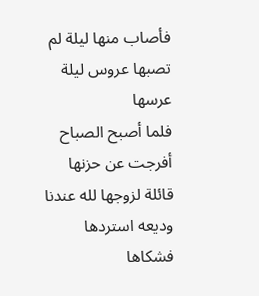فأصاب منها ليلة لم تصبها عروس ليلة عرسها
فلما أصبح الصباح أفرجت عن حزنها
قائلة لزوجها لله عندنا وديعه استردها
فشكاها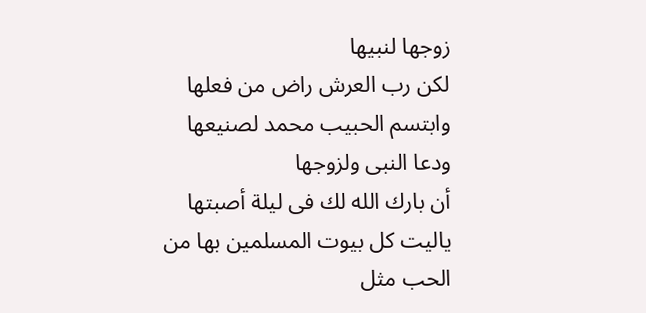زوجها لنبيها
لكن رب العرش راض من فعلها
وابتسم الحبيب محمد لصنيعها
ودعا النبى ولزوجها
أن بارك الله لك فى ليلة أصبتها
ياليت كل بيوت المسلمين بها من الحب مثل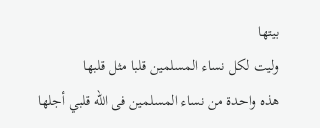بيتها
وليت لكل نساء المسلمين قلبا مثل قلبها
هذه واحدة من نساء المسلمين فى الله قلبي أجلها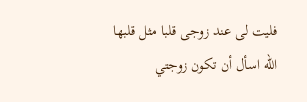فليت لى عند زوجى قلبا مثل قلبها
الله اسأل أن تكون زوجتي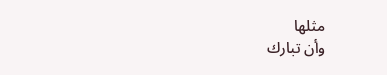مثلها
وأن تبارك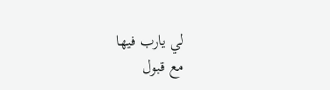لي يارب فيها
مع قبول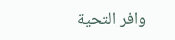وافر التحية